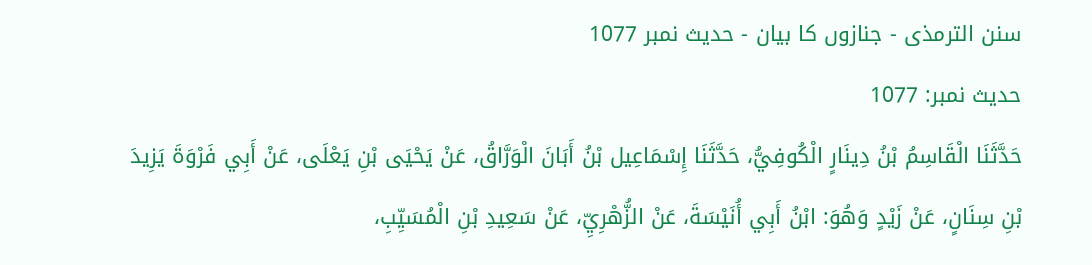سنن الترمذی - جنازوں کا بیان - حدیث نمبر 1077
حدیث نمبر: 1077
حَدَّثَنَا الْقَاسِمُ بْنُ دِينَارٍ الْكُوفِيُّ، حَدَّثَنَا إِسْمَاعِيل بْنُ أَبَانَ الْوَرَّاقُ، عَنْ يَحْيَى بْنِ يَعْلَى، عَنْ أَبِي فَرْوَةَ يَزِيدَ بْنِ سِنَانٍ، عَنْ زَيْدٍ وَهُوَ: ابْنُ أَبِي أُنَيْسَةَ، عَنْ الزُّهْرِيِّ، عَنْ سَعِيدِ بْنِ الْمُسَيِّبِ،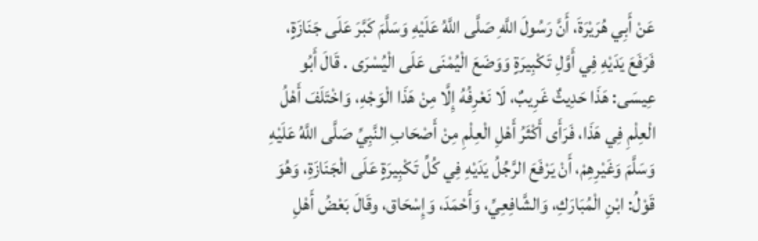عَنْ أَبِي هُرَيْرَةَ، أَنَّ رَسُولَ اللَّهِ صَلَّى اللَّهُ عَلَيْهِ وَسَلَّمَ كَبَّرَ عَلَى جَنَازَةٍ، فَرَفَعَ يَدَيْهِ فِي أَوَّلِ تَكْبِيرَةٍ وَوَضَعَ الْيُمْنَى عَلَى الْيُسْرَى . قَالَ أَبُو عِيسَى: هَذَا حَدِيثٌ غَرِيبٌ، لَا نَعْرِفُهُ إِلَّا مِنْ هَذَا الْوَجْهِ، وَاخْتَلَفَ أَهْلُ الْعِلْمِ فِي هَذَا، فَرَأَى أَكْثَرُ أَهْلِ الْعِلْمِ مِنْ أَصْحَابِ النَّبِيِّ صَلَّى اللَّهُ عَلَيْهِ وَسَلَّمَ وَغَيْرِهِمْ، أَنْ يَرْفَعَ الرَّجُلُ يَدَيْهِ فِي كُلِّ تَكْبِيرَةٍ عَلَى الْجَنَازَةِ، وَهُوَ قَوْلُ: ابْنِ الْمُبَارَكِ، وَالشَّافِعِيِّ، وَأَحْمَدَ، وَإِسْحَاق، وقَالَ بَعْضُ أَهْلِ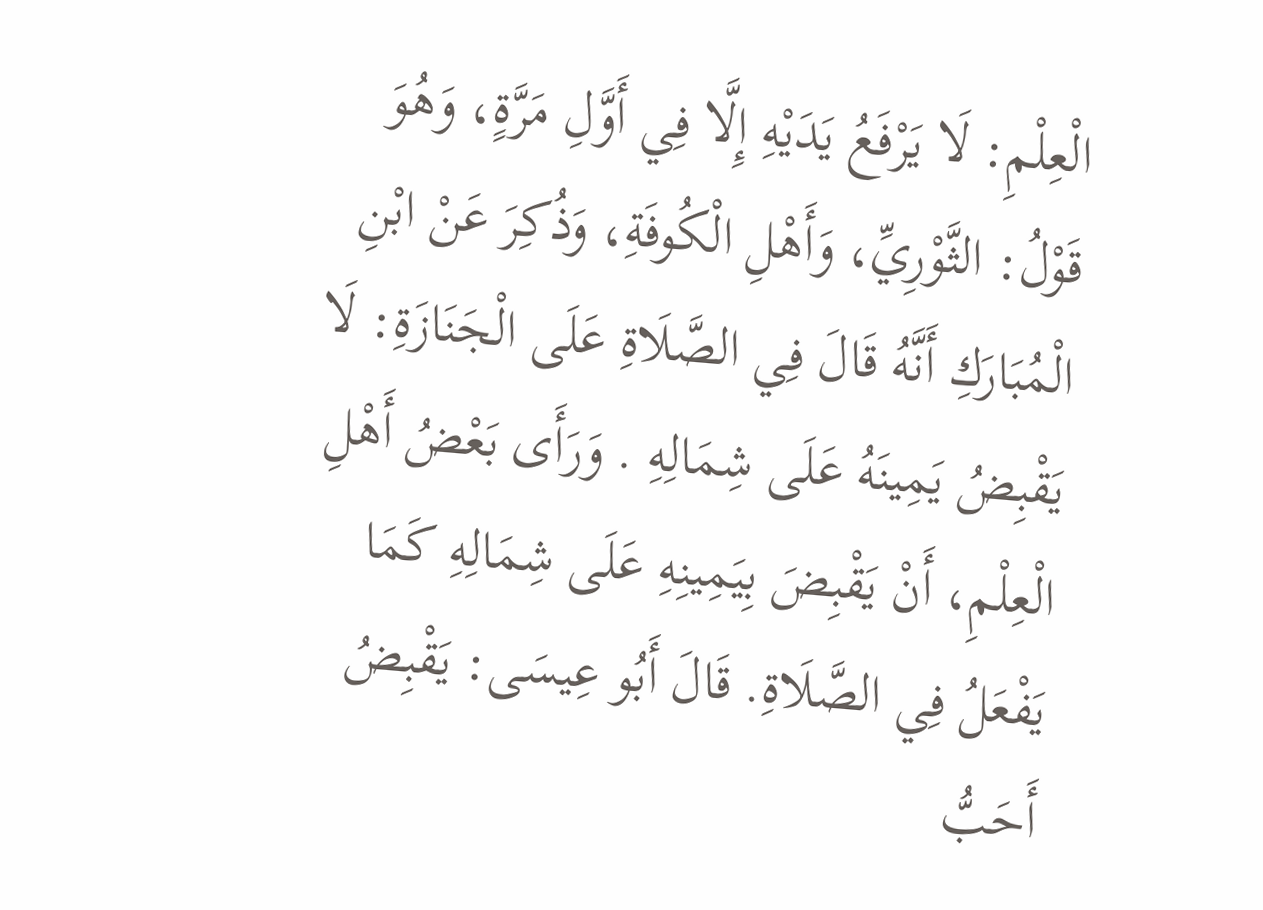الْعِلْمِ: لَا يَرْفَعُ يَدَيْهِ إِلَّا فِي أَوَّلِ مَرَّةٍ، وَهُوَ قَوْلُ: الثَّوْرِيِّ، وَأَهْلِ الْكُوفَةِ، وَذُكِرَ عَنْ ابْنِ الْمُبَارَكِ أَنَّهُ قَالَ فِي الصَّلَاةِ عَلَى الْجَنَازَةِ: لَا يَقْبِضُ يَمِينَهُ عَلَى شِمَالِهِ . وَرَأَى بَعْضُ أَهْلِ الْعِلْمِ، أَنْ يَقْبِضَ بِيَمِينِهِ عَلَى شِمَالِهِ كَمَا يَفْعَلُ فِي الصَّلَاةِ. قَالَ أَبُو عِيسَى: يَقْبِضُ أَحَبُّ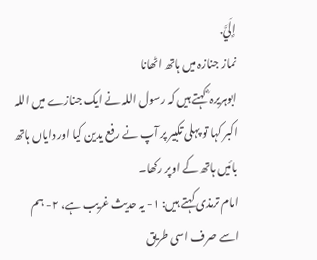إِلَيَّ.
نماز جنازہ میں ہاتھ اٹھانا
ابوہریرہ ؓ کہتے ہیں کہ رسول اللہ نے ایک جنازے میں اللہ اکبر کہا تو پہلی تکبیر پر آپ نے رفع یدین کیا اور دایاں ہاتھ بائیں ہاتھ کے اوپر رکھا۔
امام ترمذی کہتے ہیں: ١- یہ حدیث غریب ہے، ٢- ہم اسے صرف اسی طریق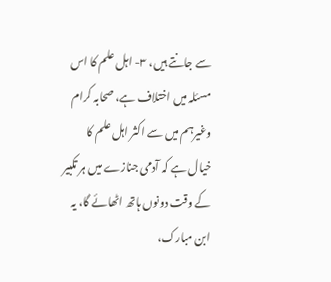سے جانتے ہیں، ٣- اہل علم کا اس مسئلہ میں اختلاف ہے، صحابہ کرام وغیرہم میں سے اکثر اہل علم کا خیال ہے کہ آدمی جنازے میں ہر تکبیر کے وقت دونوں ہاتھ اٹھائے گا، یہ ابن مبارک،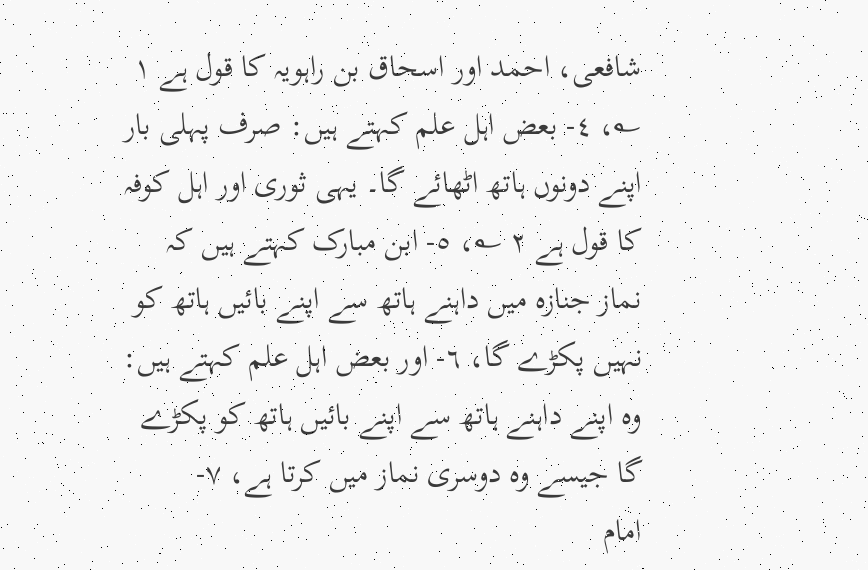شافعی، احمد اور اسحاق بن راہویہ کا قول ہے ١ ؎، ٤- بعض اہل علم کہتے ہیں: صرف پہلی بار اپنے دونوں ہاتھ اٹھائے گا۔ یہی ثوری اور اہل کوفہ کا قول ہے ٢ ؎، ٥- ابن مبارک کہتے ہیں کہ نماز جنازہ میں داہنے ہاتھ سے اپنے بائیں ہاتھ کو نہیں پکڑے گا، ٦- اور بعض اہل علم کہتے ہیں: وہ اپنے داہنے ہاتھ سے اپنے بائیں ہاتھ کو پکڑے گا جیسے وہ دوسری نماز میں کرتا ہے، ٧-
امام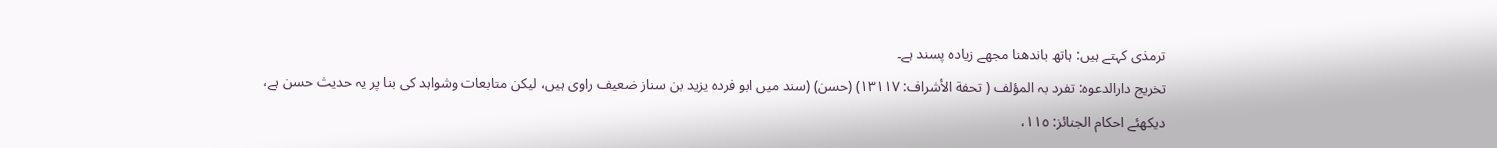ترمذی کہتے ہیں: ہاتھ باندھنا مجھے زیادہ پسند ہے۔
تخریج دارالدعوہ: تفرد بہ المؤلف ( تحفة الأشراف: ١٣١١٧) (حسن) (سند میں ابو فردہ یزید بن سناز ضعیف راوی ہیں، لیکن متابعات وشواہد کی بنا پر یہ حدیث حسن ہے، دیکھئے احکام الجنائز: ١١٥،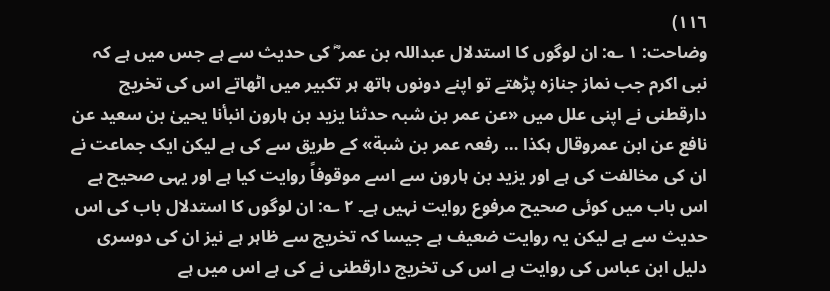١١٦)
وضاحت: ١ ؎: ان لوگوں کا استدلال عبداللہ بن عمر ؓ کی حدیث سے ہے جس میں ہے کہ نبی اکرم جب نماز جنازہ پڑھتے تو اپنے دونوں ہاتھ ہر تکبیر میں اٹھاتے اس کی تخریج دارقطنی نے اپنی علل میں «عن عمر بن شبہ حدثنا یزید بن ہارون انبأنا یحییٰ بن سعید عن نافع عن ابن عمروقال ہکذا … رفعہ عمر بن شبة» کے طریق سے کی ہے لیکن ایک جماعت نے ان کی مخالفت کی ہے اور یزید بن ہارون سے اسے موقوفاً روایت کیا ہے اور یہی صحیح ہے اس باب میں کوئی صحیح مرفوع روایت نہیں ہے۔ ٢ ؎: ان لوگوں کا استدلال باب کی اس حدیث سے ہے لیکن یہ روایت ضعیف ہے جیسا کہ تخریج سے ظاہر ہے نیز ان کی دوسری دلیل ابن عباس کی روایت ہے اس کی تخریج دارقطنی نے کی ہے اس میں ہے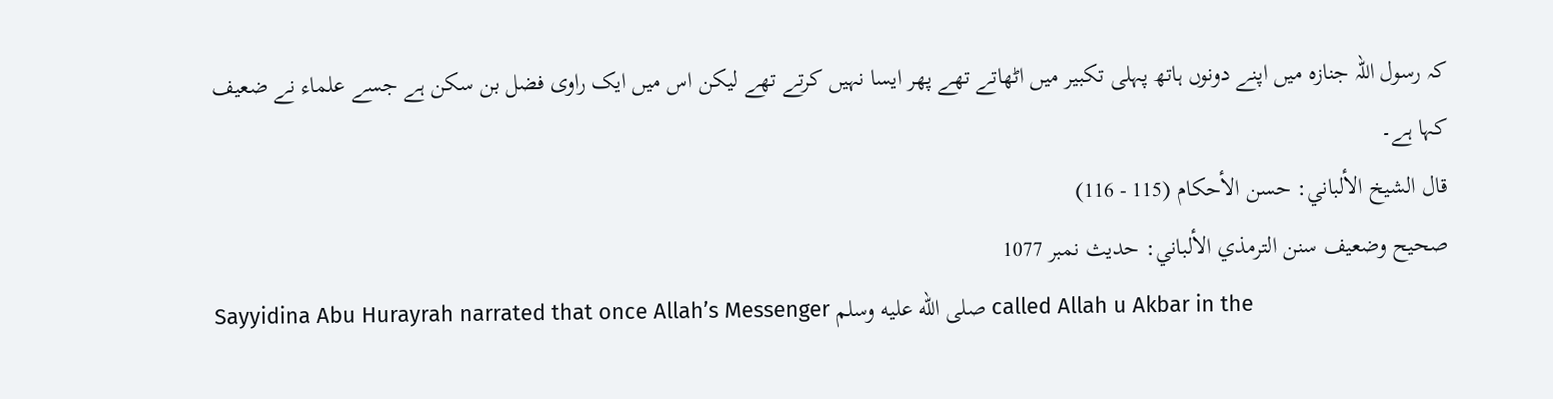کہ رسول اللہ جنازہ میں اپنے دونوں ہاتھ پہلی تکبیر میں اٹھاتے تھے پھر ایسا نہیں کرتے تھے لیکن اس میں ایک راوی فضل بن سکن ہے جسے علماء نے ضعیف کہا ہے۔
قال الشيخ الألباني: حسن الأحكام (115 - 116)
صحيح وضعيف سنن الترمذي الألباني: حديث نمبر 1077
Sayyidina Abu Hurayrah narrated that once Allah’s Messenger صلى الله عليه وسلم called Allah u Akbar in the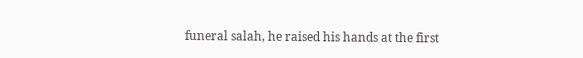funeral salah, he raised his hands at the first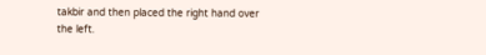takbir and then placed the right hand over the left.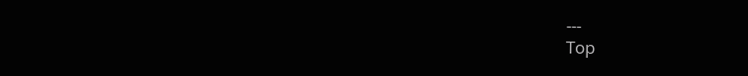---
Top